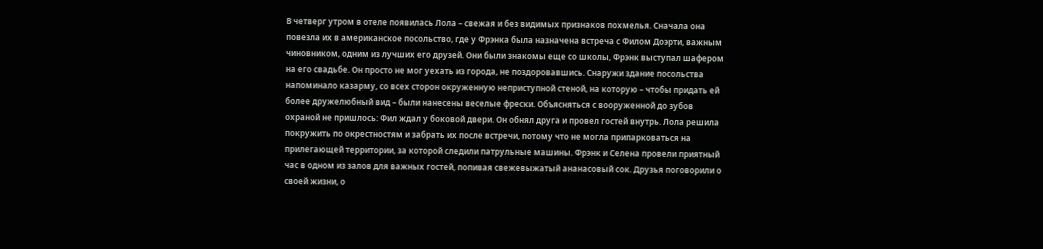В четверг утром в отеле появилась Лола – свежая и без видимых признаков похмелья. Сначала она повезла их в американское посольство, где у Фрэнка была назначена встреча с Филом Доэрти, важным чиновником, одним из лучших его друзей. Они были знакомы еще со школы, Фрэнк выступал шафером на его свадьбе. Он просто не мог уехать из города, не поздоровавшись. Снаружи здание посольства напоминало казарму, со всех сторон окруженную неприступной стеной, на которую – чтобы придать ей более дружелюбный вид – были нанесены веселые фрески. Объясняться с вооруженной до зубов охраной не пришлось: Фил ждал у боковой двери. Он обнял друга и провел гостей внутрь. Лола решила покружить по окрестностям и забрать их после встречи, потому что не могла припарковаться на прилегающей территории, за которой следили патрульные машины. Фрэнк и Селена провели приятный час в одном из залов для важных гостей, попивая свежевыжатый ананасовый сок. Друзья поговорили о своей жизни, о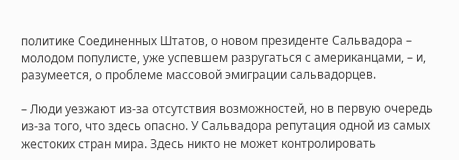политике Соединенных Штатов, о новом президенте Сальвадора – молодом популисте, уже успевшем разругаться с американцами, – и, разумеется, о проблеме массовой эмиграции сальвадорцев.

– Люди уезжают из-за отсутствия возможностей, но в первую очередь из-за того, что здесь опасно. У Сальвадора репутация одной из самых жестоких стран мира. Здесь никто не может контролировать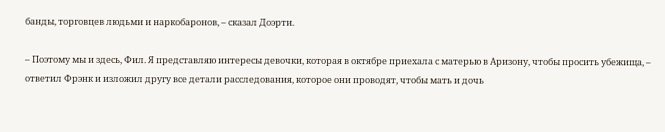банды, торговцев людьми и наркобаронов, – сказал Доэрти.

– Поэтому мы и здесь, Фил. Я представляю интересы девочки, которая в октябре приехала с матерью в Аризону, чтобы просить убежища, – ответил Фрэнк и изложил другу все детали расследования, которое они проводят, чтобы мать и дочь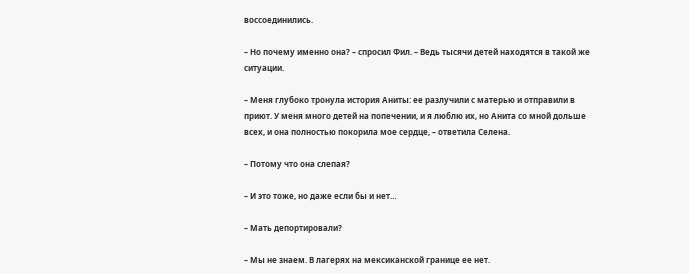воссоединились.

– Но почему именно она? – спросил Фил. – Ведь тысячи детей находятся в такой же ситуации.

– Меня глубоко тронула история Аниты: ее разлучили с матерью и отправили в приют. У меня много детей на попечении, и я люблю их, но Анита со мной дольше всех, и она полностью покорила мое сердце, – ответила Селена.

– Потому что она слепая?

– И это тоже, но даже если бы и нет…

– Мать депортировали?

– Мы не знаем. В лагерях на мексиканской границе ее нет.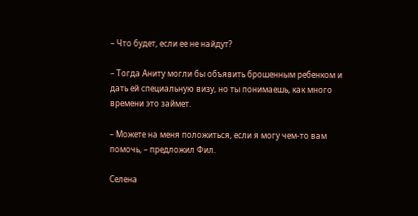– Что будет, если ее не найдут?

– Тогда Аниту могли бы объявить брошенным ребенком и дать ей специальную визу, но ты понимаешь, как много времени это займет.

– Можете на меня положиться, если я могу чем-то вам помочь, – предложил Фил.

Селена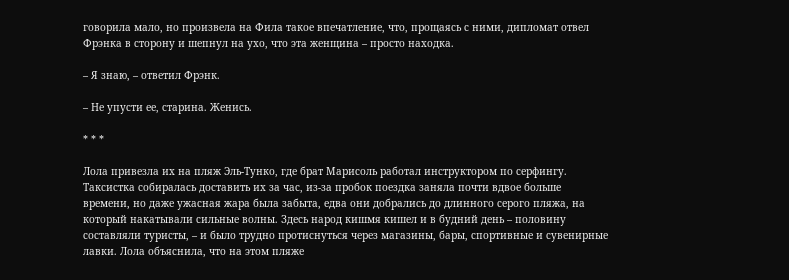говорила мало, но произвела на Фила такое впечатление, что, прощаясь с ними, дипломат отвел Фрэнка в сторону и шепнул на ухо, что эта женщина – просто находка.

– Я знаю, – ответил Фрэнк.

– Не упусти ее, старина. Женись.

* * *

Лола привезла их на пляж Эль-Тунко, где брат Марисоль работал инструктором по серфингу. Таксистка собиралась доставить их за час, из-за пробок поездка заняла почти вдвое больше времени, но даже ужасная жара была забыта, едва они добрались до длинного серого пляжа, на который накатывали сильные волны. Здесь народ кишмя кишел и в будний день – половину составляли туристы, – и было трудно протиснуться через магазины, бары, спортивные и сувенирные лавки. Лола объяснила, что на этом пляже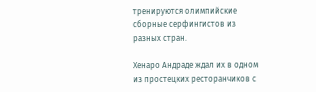тренируются олимпийские сборные серфингистов из разных стран.

Хенаро Андраде ждал их в одном из простецких ресторанчиков с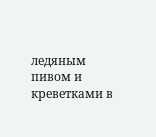ледяным пивом и креветками в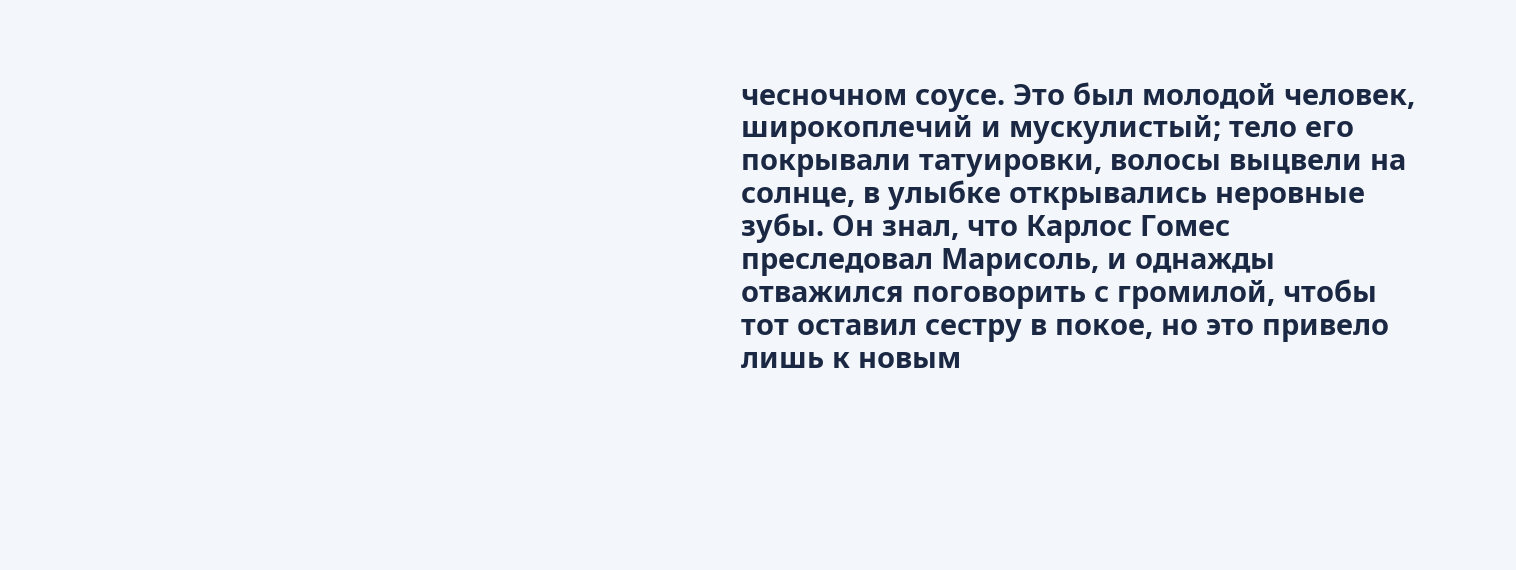чесночном соусе. Это был молодой человек, широкоплечий и мускулистый; тело его покрывали татуировки, волосы выцвели на солнце, в улыбке открывались неровные зубы. Он знал, что Карлос Гомес преследовал Марисоль, и однажды отважился поговорить с громилой, чтобы тот оставил сестру в покое, но это привело лишь к новым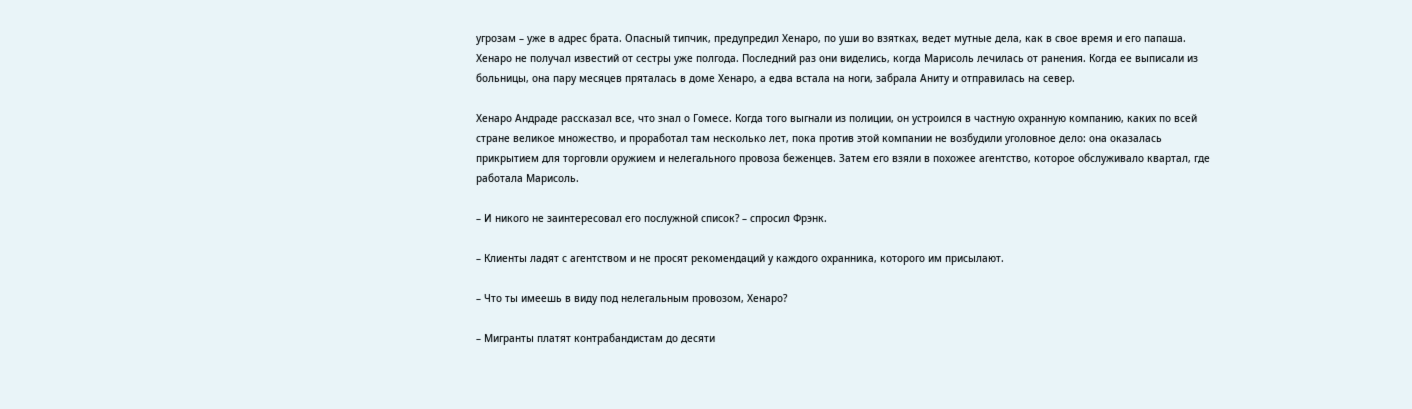угрозам – уже в адрес брата. Опасный типчик, предупредил Хенаро, по уши во взятках, ведет мутные дела, как в свое время и его папаша. Хенаро не получал известий от сестры уже полгода. Последний раз они виделись, когда Марисоль лечилась от ранения. Когда ее выписали из больницы, она пару месяцев пряталась в доме Хенаро, а едва встала на ноги, забрала Аниту и отправилась на север.

Хенаро Андраде рассказал все, что знал о Гомесе. Когда того выгнали из полиции, он устроился в частную охранную компанию, каких по всей стране великое множество, и проработал там несколько лет, пока против этой компании не возбудили уголовное дело: она оказалась прикрытием для торговли оружием и нелегального провоза беженцев. Затем его взяли в похожее агентство, которое обслуживало квартал, где работала Марисоль.

– И никого не заинтересовал его послужной список? – спросил Фрэнк.

– Клиенты ладят с агентством и не просят рекомендаций у каждого охранника, которого им присылают.

– Что ты имеешь в виду под нелегальным провозом, Хенаро?

– Мигранты платят контрабандистам до десяти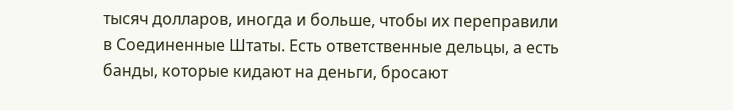тысяч долларов, иногда и больше, чтобы их переправили в Соединенные Штаты. Есть ответственные дельцы, а есть банды, которые кидают на деньги, бросают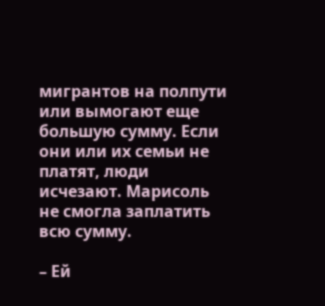мигрантов на полпути или вымогают еще большую сумму. Если они или их семьи не платят, люди исчезают. Марисоль не смогла заплатить всю сумму.

– Ей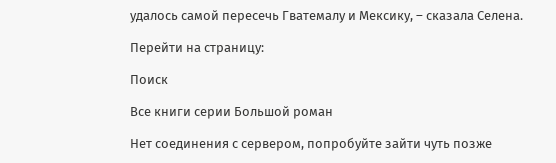удалось самой пересечь Гватемалу и Мексику, – сказала Селена.

Перейти на страницу:

Поиск

Все книги серии Большой роман

Нет соединения с сервером, попробуйте зайти чуть позже